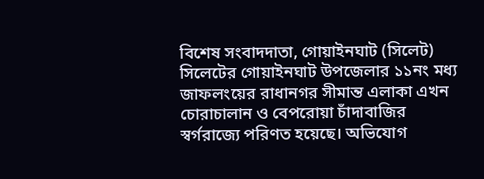বিশেষ সংবাদদাতা, গোয়াইনঘাট (সিলেট)
সিলেটের গোয়াইনঘাট উপজেলার ১১নং মধ্য জাফলংয়ের রাধানগর সীমান্ত এলাকা এখন চোরাচালান ও বেপরোয়া চাঁদাবাজির স্বর্গরাজ্যে পরিণত হয়েছে। অভিযোগ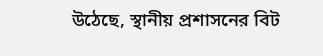উঠেছে, স্থানীয় প্রশাসনের বিট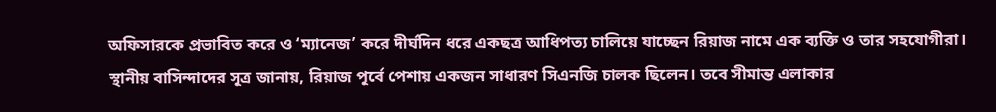অফিসারকে প্রভাবিত করে ও ‘ম্যানেজ’ করে দীর্ঘদিন ধরে একছত্র আধিপত্য চালিয়ে যাচ্ছেন রিয়াজ নামে এক ব্যক্তি ও তার সহযোগীরা।
স্থানীয় বাসিন্দাদের সূত্র জানায়, রিয়াজ পূর্বে পেশায় একজন সাধারণ সিএনজি চালক ছিলেন। তবে সীমান্ত এলাকার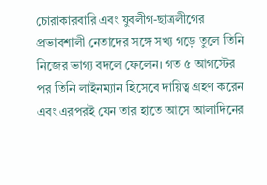চোরাকারবারি এবং যুবলীগ-ছাত্রলীগের প্রভাবশালী নেতাদের সঙ্গে সখ্য গড়ে তুলে তিনি নিজের ভাগ্য বদলে ফেলেন। গত ৫ আগস্টের পর তিনি লাইনম্যান হিসেবে দায়িত্ব গ্রহণ করেন এবং এরপরই যেন তার হাতে আসে আলাদিনের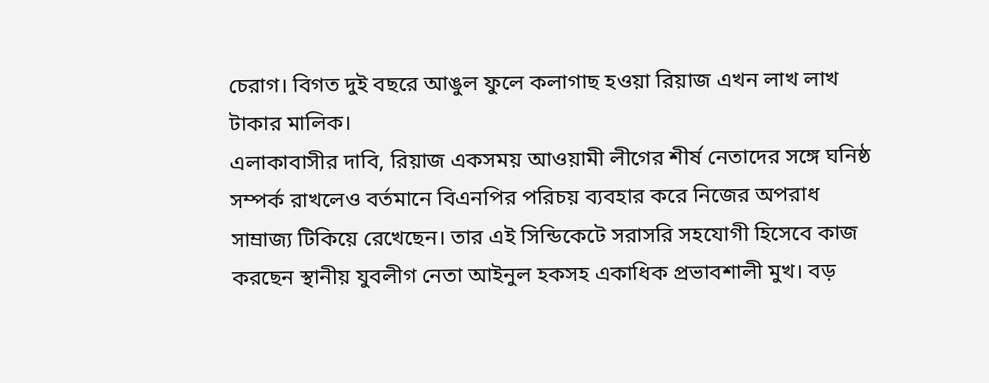চেরাগ। বিগত দুই বছরে আঙুল ফুলে কলাগাছ হওয়া রিয়াজ এখন লাখ লাখ টাকার মালিক।
এলাকাবাসীর দাবি, রিয়াজ একসময় আওয়ামী লীগের শীর্ষ নেতাদের সঙ্গে ঘনিষ্ঠ সম্পর্ক রাখলেও বর্তমানে বিএনপির পরিচয় ব্যবহার করে নিজের অপরাধ সাম্রাজ্য টিকিয়ে রেখেছেন। তার এই সিন্ডিকেটে সরাসরি সহযোগী হিসেবে কাজ করছেন স্থানীয় যুবলীগ নেতা আইনুল হকসহ একাধিক প্রভাবশালী মুখ। বড়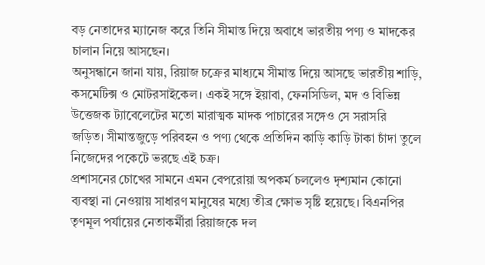বড় নেতাদের ম্যানেজ করে তিনি সীমান্ত দিয়ে অবাধে ভারতীয় পণ্য ও মাদকের চালান নিয়ে আসছেন।
অনুসন্ধানে জানা যায়, রিয়াজ চক্রের মাধ্যমে সীমান্ত দিয়ে আসছে ভারতীয় শাড়ি, কসমেটিক্স ও মোটরসাইকেল। একই সঙ্গে ইয়াবা, ফেনসিডিল, মদ ও বিভিন্ন উত্তেজক ট্যাবেলেটের মতো মারাত্মক মাদক পাচারের সঙ্গেও সে সরাসরি জড়িত। সীমান্তজুড়ে পরিবহন ও পণ্য থেকে প্রতিদিন কাড়ি কাড়ি টাকা চাঁদা তুলে নিজেদের পকেটে ভরছে এই চক্র।
প্রশাসনের চোখের সামনে এমন বেপরোয়া অপকর্ম চললেও দৃশ্যমান কোনো ব্যবস্থা না নেওয়ায় সাধারণ মানুষের মধ্যে তীব্র ক্ষোভ সৃষ্টি হয়েছে। বিএনপির তৃণমূল পর্যায়ের নেতাকর্মীরা রিয়াজকে দল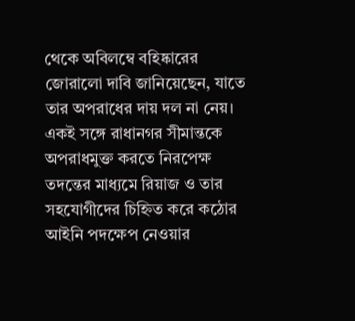থেকে অবিলম্বে বহিষ্কারের জোরালো দাবি জানিয়েছেন, যাতে তার অপরাধের দায় দল না নেয়। একই সঙ্গে রাধানগর সীমান্তকে অপরাধমুক্ত করতে নিরপেক্ষ তদন্তের মাধ্যমে রিয়াজ ও তার সহযোগীদের চিহ্নিত করে কঠোর আইনি পদক্ষেপ নেওয়ার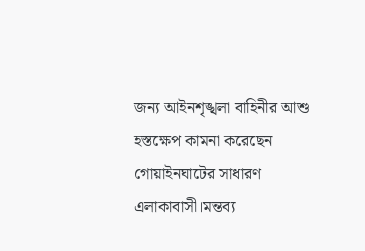জন্য আইনশৃঙ্খলা বাহিনীর আশু হস্তক্ষেপ কামনা করেছেন গোয়াইনঘাটের সাধারণ এলাকাবাসী।মন্তব্য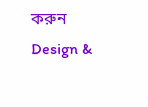করুন
Design &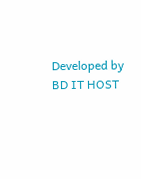Developed by BD IT HOST